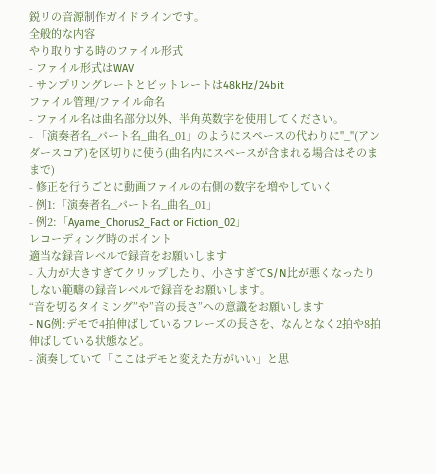鋭リの音源制作ガイドラインです。
全般的な内容
やり取りする時のファイル形式
- ファイル形式はWAV
- サンプリングレートとビットレートは48kHz/24bit
ファイル管理/ファイル命名
- ファイル名は曲名部分以外、半角英数字を使用してください。
- 「演奏者名_パート名_曲名_01」のようにスペースの代わりに"_"(アンダースコア)を区切りに使う(曲名内にスペースが含まれる場合はそのままで)
- 修正を行うごとに動画ファイルの右側の数字を増やしていく
- 例1:「演奏者名_パート名_曲名_01」
- 例2:「Ayame_Chorus2_Fact or Fiction_02」
レコーディング時のポイント
適当な録音レベルで録音をお願いします
- 入力が大きすぎてクリップしたり、小さすぎてS/N比が悪くなったりしない範疇の録音レベルで録音をお願いします。
“音を切るタイミング”や”音の長さ”への意識をお願いします
- NG例:デモで4拍伸ばしているフレーズの長さを、なんとなく2拍や8拍伸ばしている状態など。
- 演奏していて「ここはデモと変えた方がいい」と思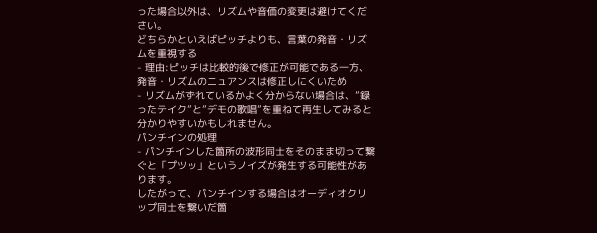った場合以外は、リズムや音価の変更は避けてください。
どちらかといえばピッチよりも、言葉の発音・リズムを重視する
- 理由:ピッチは比較的後で修正が可能である一方、発音・リズムのニュアンスは修正しにくいため
- リズムがずれているかよく分からない場合は、”録ったテイク”と”デモの歌唱”を重ねて再生してみると分かりやすいかもしれません。
パンチインの処理
- パンチインした箇所の波形同士をそのまま切って繋ぐと「プツッ」というノイズが発生する可能性があります。
したがって、パンチインする場合はオーディオクリップ同士を繋いだ箇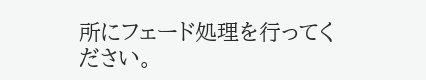所にフェード処理を行ってください。